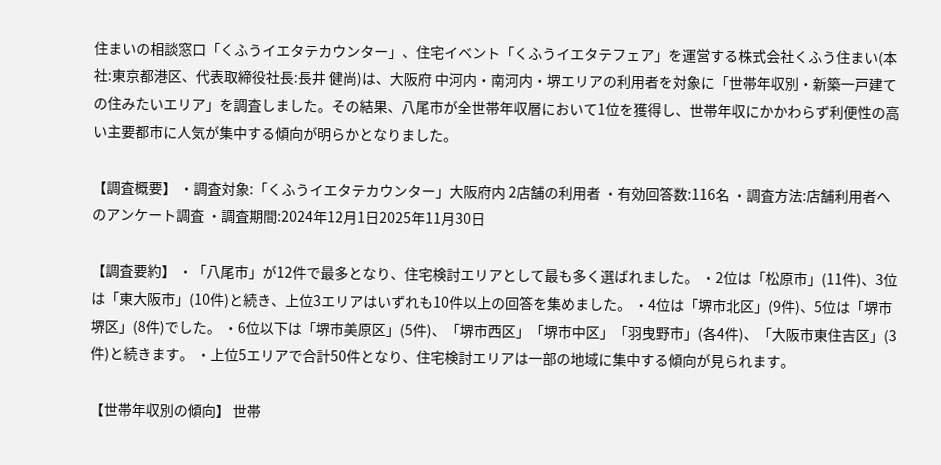住まいの相談窓口「くふうイエタテカウンター」、住宅イベント「くふうイエタテフェア」を運営する株式会社くふう住まい(本社:東京都港区、代表取締役社長:長井 健尚)は、大阪府 中河内・南河内・堺エリアの利用者を対象に「世帯年収別・新築一戸建ての住みたいエリア」を調査しました。その結果、八尾市が全世帯年収層において1位を獲得し、世帯年収にかかわらず利便性の高い主要都市に人気が集中する傾向が明らかとなりました。

【調査概要】 ・調査対象:「くふうイエタテカウンター」大阪府内 2店舗の利用者 ・有効回答数:116名 ・調査方法:店舗利用者へのアンケート調査 ・調査期間:2024年12月1日2025年11月30日

【調査要約】 ・「八尾市」が12件で最多となり、住宅検討エリアとして最も多く選ばれました。 ・2位は「松原市」(11件)、3位は「東大阪市」(10件)と続き、上位3エリアはいずれも10件以上の回答を集めました。 ・4位は「堺市北区」(9件)、5位は「堺市堺区」(8件)でした。 ・6位以下は「堺市美原区」(5件)、「堺市西区」「堺市中区」「羽曳野市」(各4件)、「大阪市東住吉区」(3件)と続きます。 ・上位5エリアで合計50件となり、住宅検討エリアは一部の地域に集中する傾向が見られます。

【世帯年収別の傾向】 世帯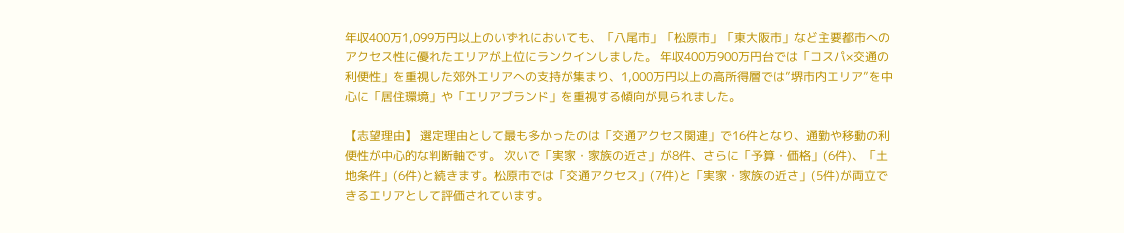年収400万1,099万円以上のいずれにおいても、「八尾市」「松原市」「東大阪市」など主要都市へのアクセス性に優れたエリアが上位にランクインしました。 年収400万900万円台では「コスパ×交通の利便性」を重視した郊外エリアへの支持が集まり、1,000万円以上の高所得層では”堺市内エリア”を中心に「居住環境」や「エリアブランド」を重視する傾向が見られました。

【志望理由】 選定理由として最も多かったのは「交通アクセス関連」で16件となり、通勤や移動の利便性が中心的な判断軸です。 次いで「実家・家族の近さ」が8件、さらに「予算・価格」(6件)、「土地条件」(6件)と続きます。松原市では「交通アクセス」(7件)と「実家・家族の近さ」(5件)が両立できるエリアとして評価されています。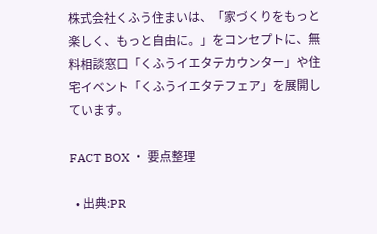株式会社くふう住まいは、「家づくりをもっと楽しく、もっと自由に。」をコンセプトに、無料相談窓口「くふうイエタテカウンター」や住宅イベント「くふうイエタテフェア」を展開しています。

FACT BOX ・ 要点整理

  • 出典:PR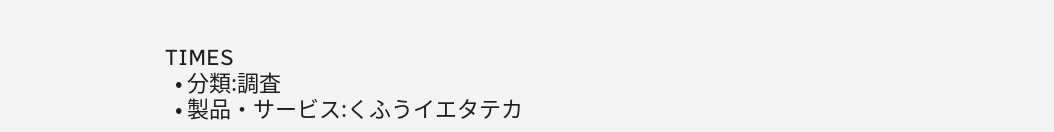TIMES
  • 分類:調査
  • 製品・サービス:くふうイエタテカ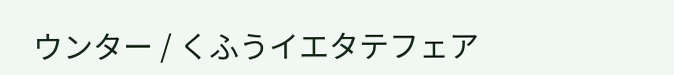ウンター / くふうイエタテフェア